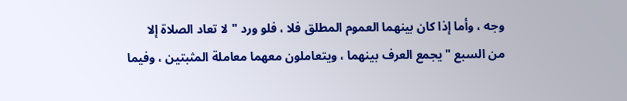وجه ، وأما إذا كان بينهما العموم المطلق فلا ، فلو ورد " لا تعاد الصلاة إلا
من السبع " يجمع العرف بينهما ، ويتعاملون معهما معاملة المثبتين ، وفيما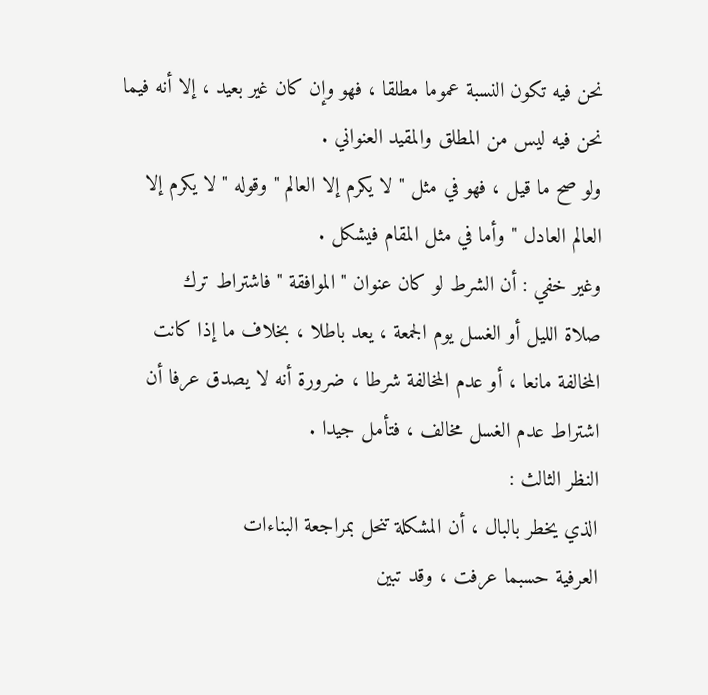نحن فيه تكون النسبة عموما مطلقا ، فهو وإن كان غير بعيد ، إلا أنه فيما
نحن فيه ليس من المطلق والمقيد العنواني .
ولو صح ما قيل ، فهو في مثل " لا يكرم إلا العالم " وقوله " لا يكرم إلا
العالم العادل " وأما في مثل المقام فيشكل .
وغير خفي : أن الشرط لو كان عنوان " الموافقة " فاشتراط ترك
صلاة الليل أو الغسل يوم الجمعة ، يعد باطلا ، بخلاف ما إذا كانت
المخالفة مانعا ، أو عدم المخالفة شرطا ، ضرورة أنه لا يصدق عرفا أن
اشتراط عدم الغسل مخالف ، فتأمل جيدا .
النظر الثالث :
الذي يخطر بالبال ، أن المشكلة تنحل بمراجعة البناءات
العرفية حسبما عرفت ، وقد تبين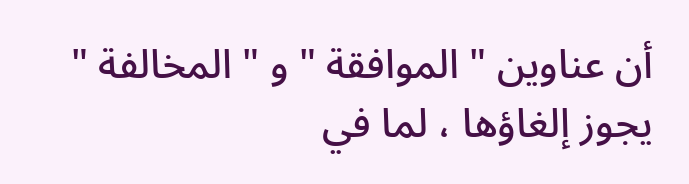أن عناوين " الموافقة " و " المخالفة "
يجوز إلغاؤها ، لما في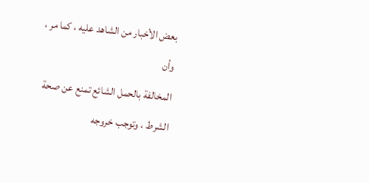بعض الأخبار من الشاهد عليه ، كما مر ، وأن
المخالفة بالحمل الشائع تمنع عن صحة الشرط ، وتوجب خروجه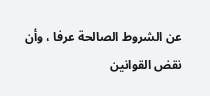عن الشروط الصالحة عرفا ، وأن نقض القوانين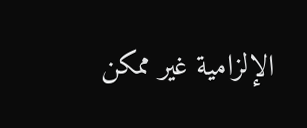الإلزامية غير ممكن